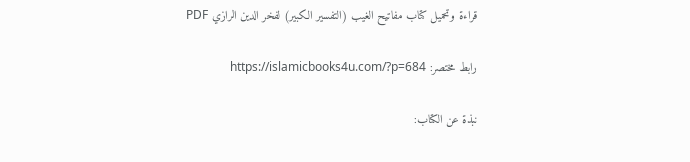قراءة وتحميل كتاب مفاتيح الغيب (التفسير الكبير) لفخر الدين الرازي PDF

رابط مختصر: https://islamicbooks4u.com/?p=684

نبذة عن الكتاب: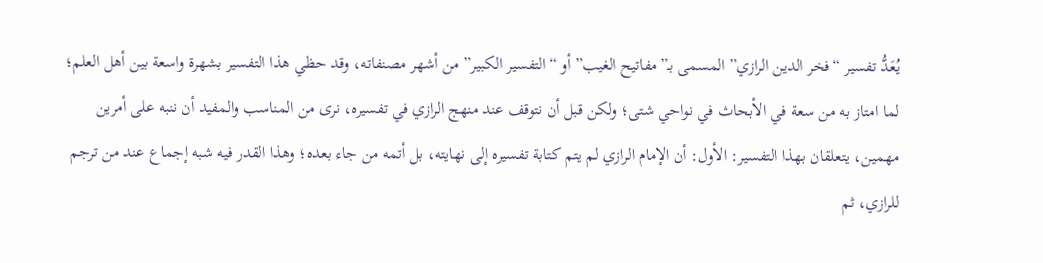يُعَدُّ تفسير “فخر الدين الرازي” المسمى بـ”مفاتيح الغيب” أو “التفسير الكبير” من أشهر مصنفاته، وقد حظي هذا التفسير بشهرة واسعة بين أهل العلم؛ لما امتاز به من سعة في الأبحاث في نواحي شتى؛ ولكن قبل أن نتوقف عند منهج الرازي في تفسيره، نرى من المناسب والمفيد أن ننبه على أمرين مهمين، يتعلقان بهذا التفسير: الأول: أن الإمام الرازي لم يتم كتابة تفسيره إلى نهايته، بل أتمه من جاء بعده؛ وهذا القدر فيه شبه إجماع عند من ترجم للرازي، ثم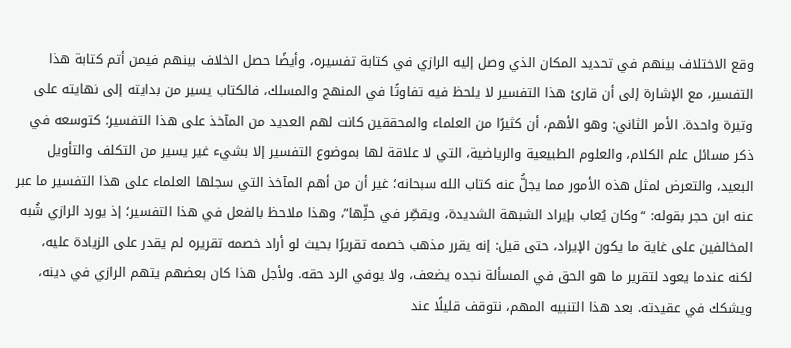وقع الاختلاف بينهم في تحديد المكان الذي وصل إليه الرازي في كتابة تفسيره، وأيضًا حصل الخلاف بينهم فيمن أتم كتابة هذا التفسير، مع الإشارة إلى أن قارئ هذا التفسير لا يلحظ فيه تفاوتًا في المنهج والمسلك، فالكتاب يسير من بدايته إلى نهايته على وتيرة واحدة. الأمر الثاني: وهو الأهم، أن كثيرًا من العلماء والمحققين كانت لهم العديد من المآخذ على هذا التفسير؛ كتوسعه في ذكر مسائل علم الكلام، والعلوم الطبيعية والرياضية، التي لا علاقة لها بموضوع التفسير إلا بشيء غير يسير من التكلف والتأويل البعيد، والتعرض لمثل هذه الأمور مما يجلُّ عنه كتاب الله سبحانه؛ غير أن من أهم المآخذ التي سجلها العلماء على هذا التفسير ما عبر عنه ابن حجر بقوله: “وكان يُعاب بإيراد الشبهة الشديدة، ويقصِّر في حلِّها”، وهذا ملاحظ بالفعل في هذا التفسير؛ إذ يورد الرازي شُبه المخالفين على غاية ما يكون الإيراد، حتى قيل: إنه يقرر مذهب خصمه تقريرًا بحيث لو أراد خصمه تقريره لم يقدر على الزيادة عليه، لكنه عندما يعود لتقرير ما هو الحق في المسألة نجده يضعف، ولا يوفي الرد حقه. ولأجل هذا كان بعضهم يتهم الرازي في دينه، ويشكك في عقيدته. بعد هذا التنبيه المهم، نتوقف قليلًا عند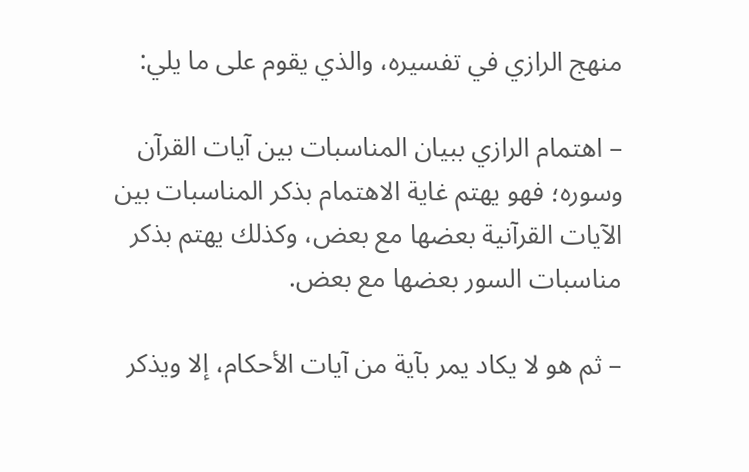منهج الرازي في تفسيره، والذي يقوم على ما يلي:

– اهتمام الرازي ببيان المناسبات بين آيات القرآن وسوره؛ فهو يهتم غاية الاهتمام بذكر المناسبات بين الآيات القرآنية بعضها مع بعض، وكذلك يهتم بذكر مناسبات السور بعضها مع بعض.

– ثم هو لا يكاد يمر بآية من آيات الأحكام، إلا ويذكر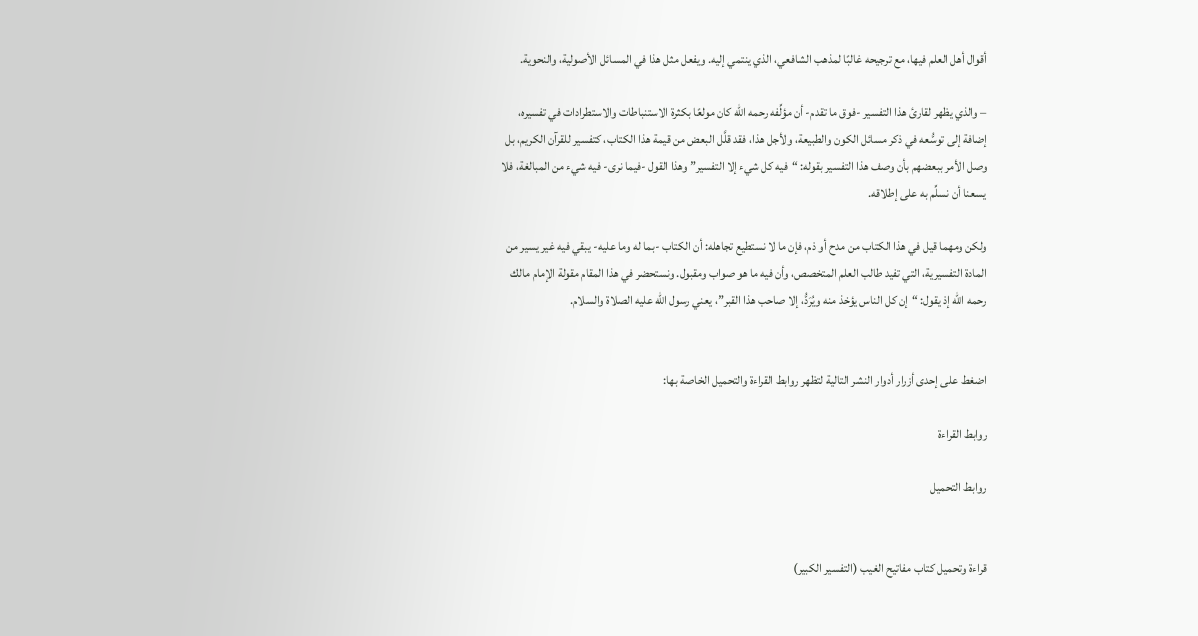أقوال أهل العلم فيها، مع ترجيحه غالبًا لمذهب الشافعي، الذي ينتمي إليه. ويفعل مثل هذا في المسائل الأصولية، والنحوية.

– والذي يظهر لقارئ هذا التفسير -فوق ما تقدم- أن مؤلِّفه رحمه الله كان مولعًا بكثرة الاستنباطات والاستطرادات في تفسيره، إضافة إلى توسُّعه في ذكر مسائل الكون والطبيعة، ولأجل هذا، فقد قلَّل البعض من قيمة هذا الكتاب، كتفسير للقرآن الكريم، بل وصل الأمر ببعضهم بأن وصف هذا التفسير بقوله: “فيه كل شيء إلا التفسير” وهذا القول -فيما نرى- فيه شيء من المبالغة، فلا يسعنا أن نسلِّم به على إطلاقه.

ولكن ومهما قيل في هذا الكتاب من مدح أو ذم، فإن ما لا نستطيع تجاهله: أن الكتاب -بما له وما عليه- يبقي فيه غير يسير من المادة التفسيرية، التي تفيد طالب العلم المتخصص، وأن فيه ما هو صواب ومقبول. ونستحضر في هذا المقام مقولة الإمام مالك رحمه الله إذ يقول: “إن كل الناس يؤخذ منه ويُرَدُّ، إلا صاحب هذا القبر”، يعني رسول الله عليه الصلاة والسلام.


اضغط على إحدى أزرار أدوار النشر التالية لتظهر روابط القراءة والتحميل الخاصة بها:

روابط القراءة

روابط التحميل


قراءة وتحميل كتاب مفاتيح الغيب (التفسير الكبير)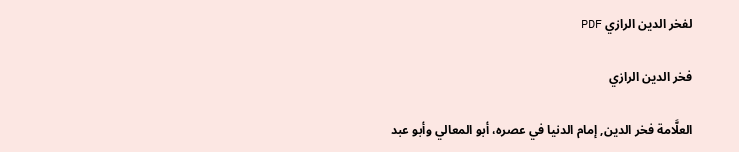لفخر الدين الرازي PDF

فخر الدين الرازي

العلَّامة فخر الدين, إمام الدنيا في عصره، أبو المعالي وأبو عبد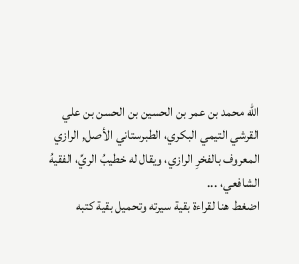الله محمد بن عمر بن الحسين بن الحسن بن علي القرشي التيمي البكري، الطبرستاني الأصل, الرازي المعروف بالفخرِ الرازي، ويقال له خطيبُ الريِّ، الفقيهُ الشافعي، ...
اضغط هنا لقراءة بقية سيرته وتحميل بقية كتبه